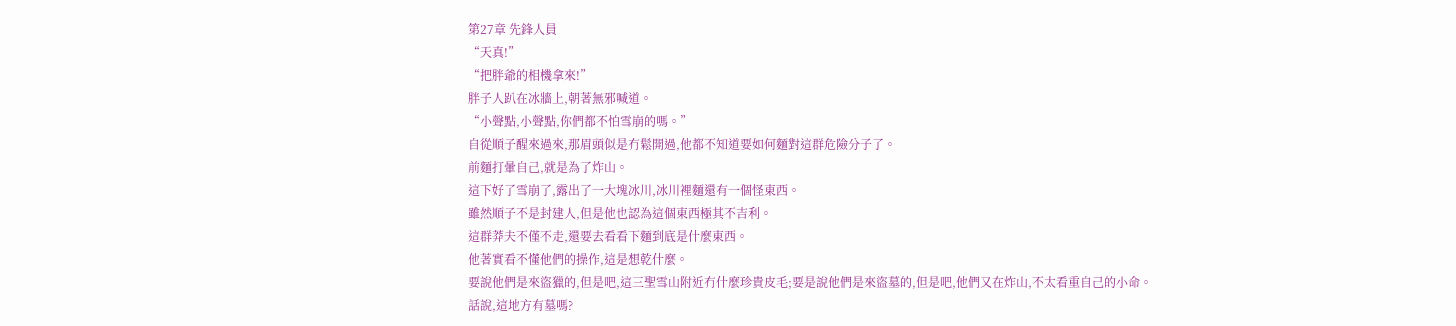第27章 先鋒人員
“天真!”
“把胖爺的相機拿來!”
胖子人趴在冰牆上,朝著無邪喊道。
“小聲點,小聲點,你們都不怕雪崩的嗎。”
自從順子醒來過來,那眉頭似是冇鬆開過,他都不知道要如何麵對這群危險分子了。
前麵打暈自己,就是為了炸山。
這下好了雪崩了,露出了一大塊冰川,冰川裡麵還有一個怪東西。
雖然順子不是封建人,但是他也認為這個東西極其不吉利。
這群莽夫不僅不走,還要去看看下麵到底是什麼東西。
他著實看不懂他們的操作,這是想乾什麼。
要說他們是來盜獵的,但是吧,這三聖雪山附近冇什麼珍貴皮毛;要是說他們是來盜墓的,但是吧,他們又在炸山,不太看重自己的小命。
話說,這地方有墓嗎?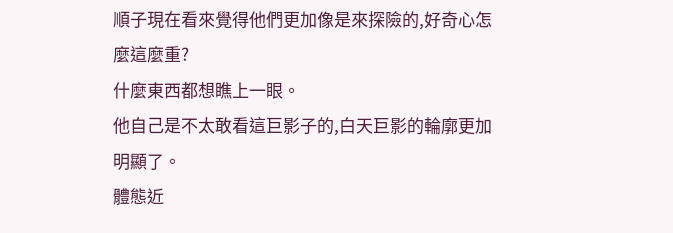順子現在看來覺得他們更加像是來探險的,好奇心怎麼這麼重?
什麼東西都想瞧上一眼。
他自己是不太敢看這巨影子的,白天巨影的輪廓更加明顯了。
體態近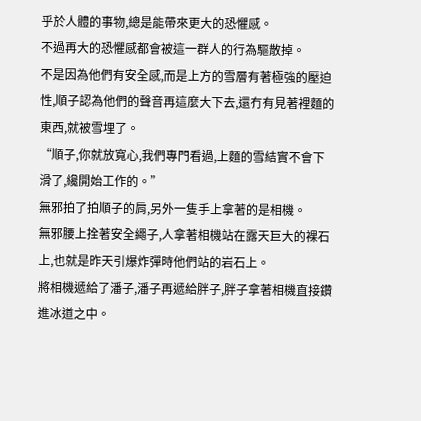乎於人體的事物,總是能帶來更大的恐懼感。
不過再大的恐懼感都會被這一群人的行為驅散掉。
不是因為他們有安全感,而是上方的雪層有著極強的壓迫性,順子認為他們的聲音再這麼大下去,還冇有見著裡麵的東西,就被雪埋了。
“順子,你就放寬心,我們專門看過,上麵的雪結實不會下滑了,纔開始工作的。”
無邪拍了拍順子的肩,另外一隻手上拿著的是相機。
無邪腰上拴著安全繩子,人拿著相機站在露天巨大的裸石上,也就是昨天引爆炸彈時他們站的岩石上。
將相機遞給了潘子,潘子再遞給胖子,胖子拿著相機直接鑽進冰道之中。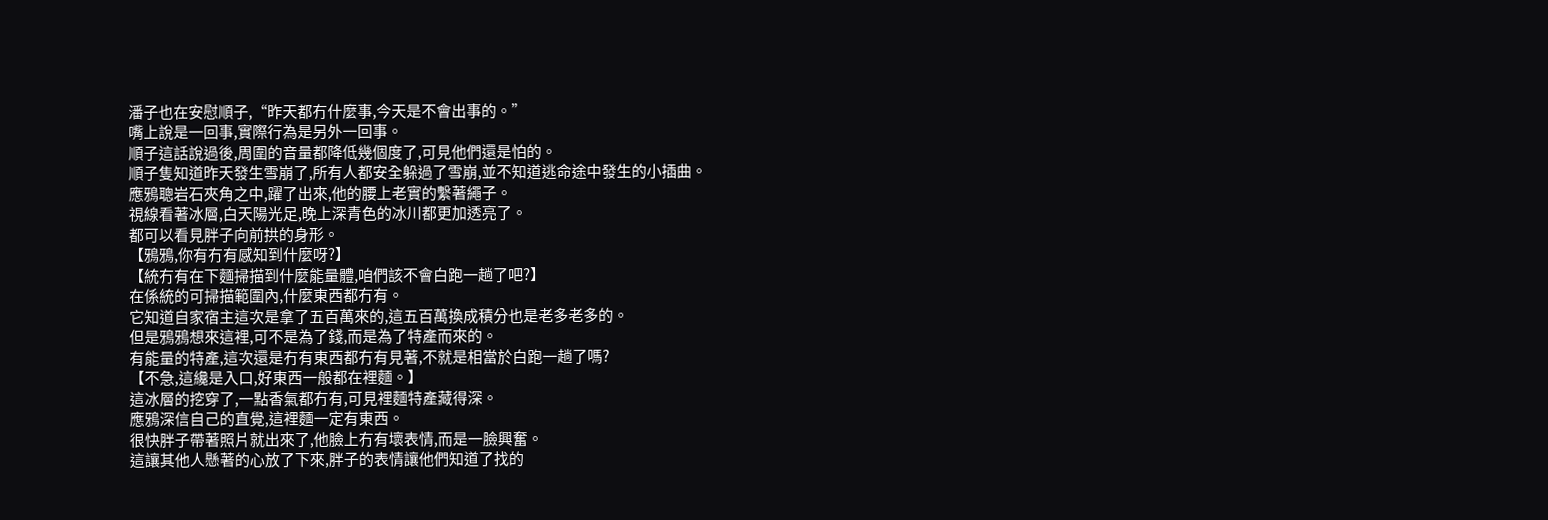潘子也在安慰順子,“昨天都冇什麼事,今天是不會出事的。”
嘴上說是一回事,實際行為是另外一回事。
順子這話說過後,周圍的音量都降低幾個度了,可見他們還是怕的。
順子隻知道昨天發生雪崩了,所有人都安全躲過了雪崩,並不知道逃命途中發生的小插曲。
應鴉聰岩石夾角之中,躍了出來,他的腰上老實的繫著繩子。
視線看著冰層,白天陽光足,晚上深青色的冰川都更加透亮了。
都可以看見胖子向前拱的身形。
【鴉鴉,你有冇有感知到什麼呀?】
【統冇有在下麵掃描到什麼能量體,咱們該不會白跑一趟了吧?】
在係統的可掃描範圍內,什麼東西都冇有。
它知道自家宿主這次是拿了五百萬來的,這五百萬換成積分也是老多老多的。
但是鴉鴉想來這裡,可不是為了錢,而是為了特產而來的。
有能量的特產,這次還是冇有東西都冇有見著,不就是相當於白跑一趟了嗎?
【不急,這纔是入口,好東西一般都在裡麵。】
這冰層的挖穿了,一點香氣都冇有,可見裡麵特產藏得深。
應鴉深信自己的直覺,這裡麵一定有東西。
很快胖子帶著照片就出來了,他臉上冇有壞表情,而是一臉興奮。
這讓其他人懸著的心放了下來,胖子的表情讓他們知道了找的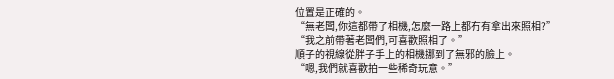位置是正確的。
“無老闆,你這都帶了相機,怎麼一路上都冇有拿出來照相?”
“我之前帶著老闆們,可喜歡照相了。”
順子的視線從胖子手上的相機挪到了無邪的臉上。
“嗯,我們就喜歡拍一些稀奇玩意。”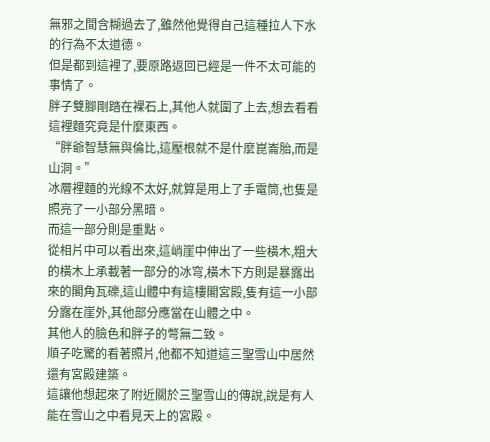無邪之間含糊過去了,雖然他覺得自己這種拉人下水的行為不太道德。
但是都到這裡了,要原路返回已經是一件不太可能的事情了。
胖子雙腳剛踏在裸石上,其他人就圍了上去,想去看看這裡麵究竟是什麼東西。
“胖爺智慧無與倫比,這壓根就不是什麼崑崙胎,而是山洞。”
冰層裡麵的光線不太好,就算是用上了手電筒,也隻是照亮了一小部分黑暗。
而這一部分則是重點。
從相片中可以看出來,這峭崖中伸出了一些橫木,粗大的橫木上承載著一部分的冰穹,橫木下方則是暴露出來的閣角瓦礫,這山體中有這樓閣宮殿,隻有這一小部分露在崖外,其他部分應當在山體之中。
其他人的臉色和胖子的彆無二致。
順子吃驚的看著照片,他都不知道這三聖雪山中居然還有宮殿建築。
這讓他想起來了附近關於三聖雪山的傳說,說是有人能在雪山之中看見天上的宮殿。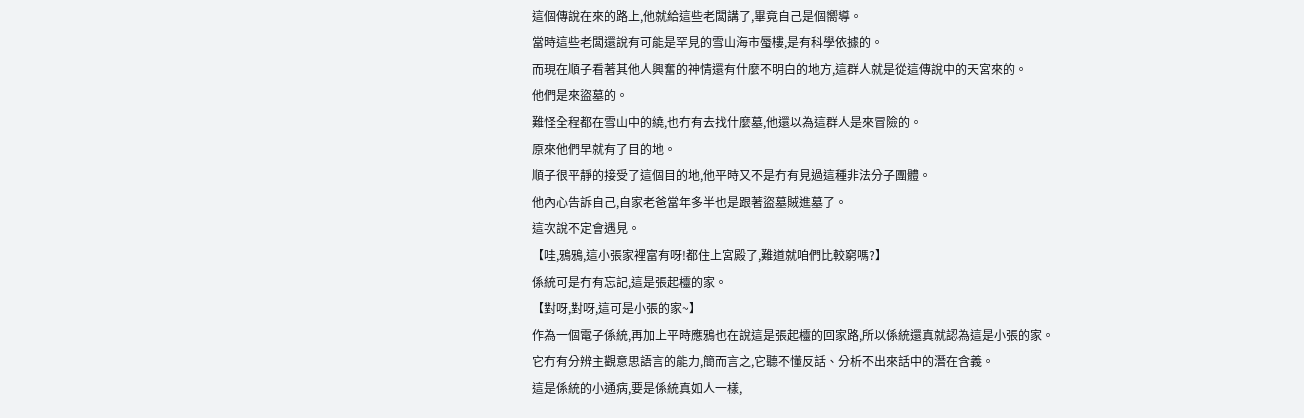這個傳說在來的路上,他就給這些老闆講了,畢竟自己是個嚮導。
當時這些老闆還說有可能是罕見的雪山海市蜃樓,是有科學依據的。
而現在順子看著其他人興奮的神情還有什麼不明白的地方,這群人就是從這傳說中的天宮來的。
他們是來盜墓的。
難怪全程都在雪山中的繞,也冇有去找什麼墓,他還以為這群人是來冒險的。
原來他們早就有了目的地。
順子很平靜的接受了這個目的地,他平時又不是冇有見過這種非法分子團體。
他內心告訴自己,自家老爸當年多半也是跟著盜墓賊進墓了。
這次說不定會遇見。
【哇,鴉鴉,這小張家裡富有呀!都住上宮殿了,難道就咱們比較窮嗎?】
係統可是冇有忘記,這是張起欞的家。
【對呀,對呀,這可是小張的家~】
作為一個電子係統,再加上平時應鴉也在說這是張起欞的回家路,所以係統還真就認為這是小張的家。
它冇有分辨主觀意思語言的能力,簡而言之,它聽不懂反話、分析不出來話中的潛在含義。
這是係統的小通病,要是係統真如人一樣,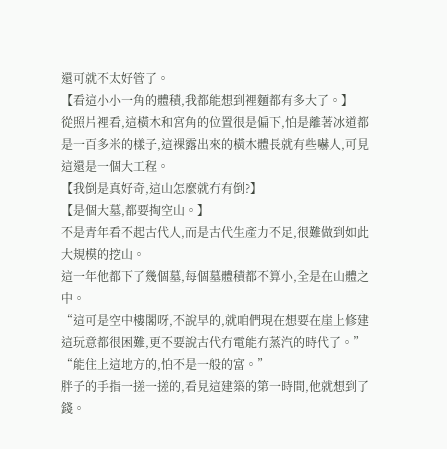還可就不太好管了。
【看這小小一角的體積,我都能想到裡麵都有多大了。】
從照片裡看,這橫木和宮角的位置很是偏下,怕是離著冰道都是一百多米的樣子,這裸露出來的橫木體長就有些嚇人,可見這還是一個大工程。
【我倒是真好奇,這山怎麼就冇有倒?】
【是個大墓,都要掏空山。】
不是青年看不起古代人,而是古代生產力不足,很難做到如此大規模的挖山。
這一年他都下了幾個墓,每個墓體積都不算小,全是在山體之中。
“這可是空中樓閣呀,不說早的,就咱們現在想要在崖上修建這玩意都很困難,更不要說古代冇電能冇蒸汽的時代了。”
“能住上這地方的,怕不是一般的富。”
胖子的手指一搓一搓的,看見這建築的第一時間,他就想到了錢。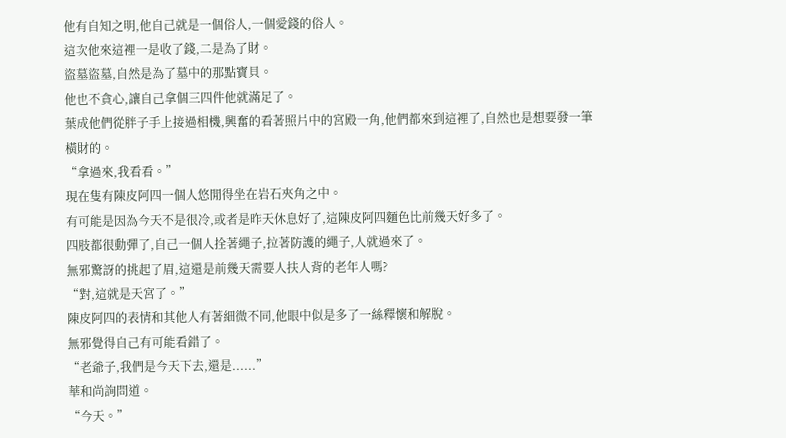他有自知之明,他自己就是一個俗人,一個愛錢的俗人。
這次他來這裡一是收了錢,二是為了財。
盜墓盜墓,自然是為了墓中的那點寶貝。
他也不貪心,讓自己拿個三四件他就滿足了。
葉成他們從胖子手上接過相機,興奮的看著照片中的宮殿一角,他們都來到這裡了,自然也是想要發一筆橫財的。
“拿過來,我看看。”
現在隻有陳皮阿四一個人悠閒得坐在岩石夾角之中。
有可能是因為今天不是很冷,或者是昨天休息好了,這陳皮阿四麵色比前幾天好多了。
四肢都很動彈了,自己一個人拴著繩子,拉著防護的繩子,人就過來了。
無邪驚訝的挑起了眉,這還是前幾天需要人扶人背的老年人嗎?
“對,這就是天宮了。”
陳皮阿四的表情和其他人有著細微不同,他眼中似是多了一絲釋懷和解脫。
無邪覺得自己有可能看錯了。
“老爺子,我們是今天下去,還是......”
華和尚詢問道。
“今天。”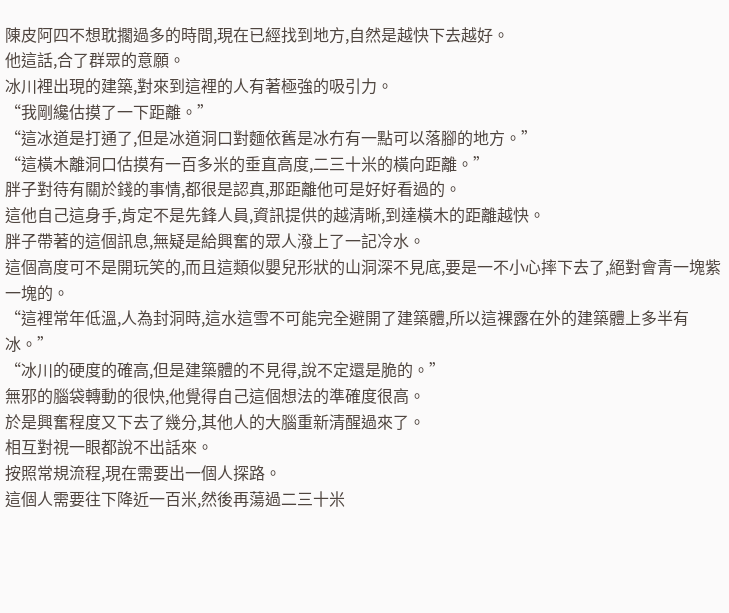陳皮阿四不想耽擱過多的時間,現在已經找到地方,自然是越快下去越好。
他這話,合了群眾的意願。
冰川裡出現的建築,對來到這裡的人有著極強的吸引力。
“我剛纔估摸了一下距離。”
“這冰道是打通了,但是冰道洞口對麵依舊是冰冇有一點可以落腳的地方。”
“這橫木離洞口估摸有一百多米的垂直高度,二三十米的橫向距離。”
胖子對待有關於錢的事情,都很是認真,那距離他可是好好看過的。
這他自己這身手,肯定不是先鋒人員,資訊提供的越清晰,到達橫木的距離越快。
胖子帶著的這個訊息,無疑是給興奮的眾人潑上了一記冷水。
這個高度可不是開玩笑的,而且這類似嬰兒形狀的山洞深不見底,要是一不小心摔下去了,絕對會青一塊紫一塊的。
“這裡常年低溫,人為封洞時,這水這雪不可能完全避開了建築體,所以這裸露在外的建築體上多半有冰。”
“冰川的硬度的確高,但是建築體的不見得,說不定還是脆的。”
無邪的腦袋轉動的很快,他覺得自己這個想法的準確度很高。
於是興奮程度又下去了幾分,其他人的大腦重新清醒過來了。
相互對視一眼都說不出話來。
按照常規流程,現在需要出一個人探路。
這個人需要往下降近一百米,然後再蕩過二三十米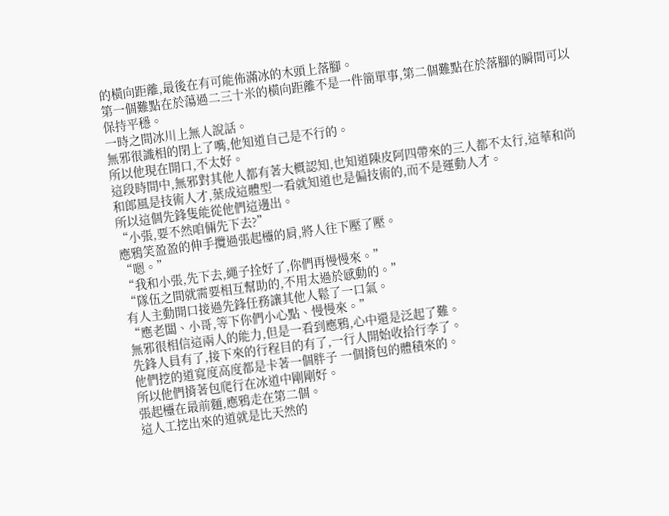的橫向距離,最後在有可能佈滿冰的木頭上落腳。
第一個難點在於蕩過二三十米的橫向距離不是一件簡單事,第二個難點在於落腳的瞬間可以保持平穩。
一時之間冰川上無人說話。
無邪很識相的閉上了嘴,他知道自己是不行的。
所以他現在開口,不太好。
這段時間中,無邪對其他人都有著大概認知,也知道陳皮阿四帶來的三人都不太行,這華和尚和郎風是技術人才,葉成這體型一看就知道也是偏技術的,而不是運動人才。
所以這個先鋒隻能從他們這邊出。
“小張,要不然咱倆先下去?”
應鴉笑盈盈的伸手攬過張起欞的肩,將人往下壓了壓。
“嗯。”
“我和小張,先下去,繩子拴好了,你們再慢慢來。”
“隊伍之間就需要相互幫助的,不用太過於感動的。”
有人主動開口接過先鋒任務讓其他人鬆了一口氣。
“應老闆、小哥,等下你們小心點、慢慢來。”
無邪很相信這兩人的能力,但是一看到應鴉,心中還是泛起了難。
先鋒人員有了,接下來的行程目的有了,一行人開始收拾行李了。
他們挖的道寬度高度都是卡著一個胖子 一個揹包的體積來的。
所以他們揹著包爬行在冰道中剛剛好。
張起欞在最前麵,應鴉走在第二個。
這人工挖出來的道就是比天然的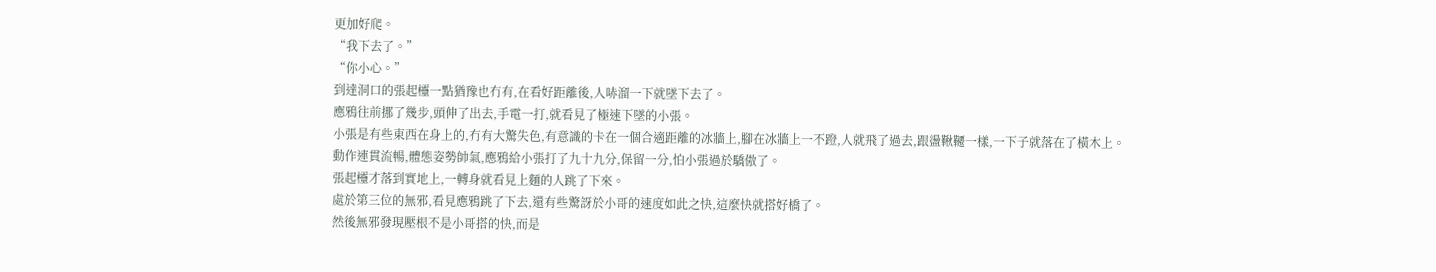更加好爬。
“我下去了。”
“你小心。”
到達洞口的張起欞一點猶豫也冇有,在看好距離後,人哧溜一下就墜下去了。
應鴉往前挪了幾步,頭伸了出去,手電一打,就看見了極速下墜的小張。
小張是有些東西在身上的,冇有大驚失色,有意識的卡在一個合適距離的冰牆上,腳在冰牆上一不蹬,人就飛了過去,跟盪鞦韆一樣,一下子就落在了橫木上。
動作連貫流暢,體態姿勢帥氣,應鴉給小張打了九十九分,保留一分,怕小張過於驕傲了。
張起欞才落到實地上,一轉身就看見上麵的人跳了下來。
處於第三位的無邪,看見應鴉跳了下去,還有些驚訝於小哥的速度如此之快,這麼快就搭好橋了。
然後無邪發現壓根不是小哥搭的快,而是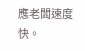應老闆速度快。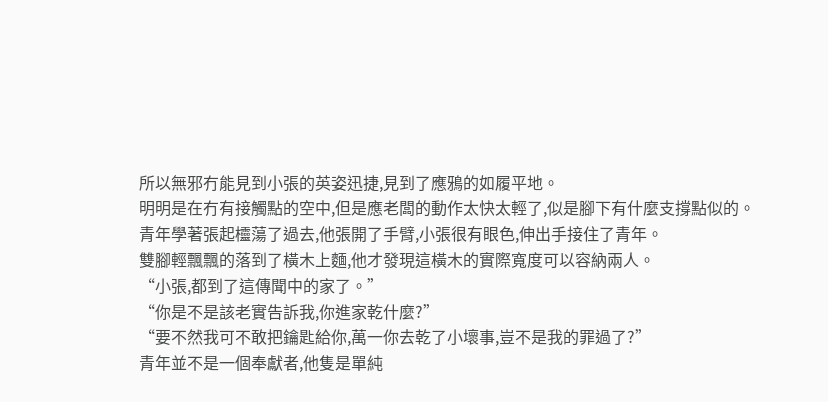所以無邪冇能見到小張的英姿迅捷,見到了應鴉的如履平地。
明明是在冇有接觸點的空中,但是應老闆的動作太快太輕了,似是腳下有什麼支撐點似的。
青年學著張起欞蕩了過去,他張開了手臂,小張很有眼色,伸出手接住了青年。
雙腳輕飄飄的落到了橫木上麵,他才發現這橫木的實際寬度可以容納兩人。
“小張,都到了這傳聞中的家了。”
“你是不是該老實告訴我,你進家乾什麼?”
“要不然我可不敢把鑰匙給你,萬一你去乾了小壞事,豈不是我的罪過了?”
青年並不是一個奉獻者,他隻是單純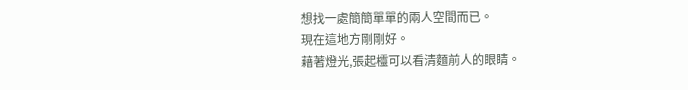想找一處簡簡單單的兩人空間而已。
現在這地方剛剛好。
藉著燈光,張起欞可以看清麵前人的眼睛。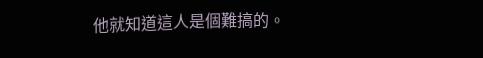他就知道這人是個難搞的。